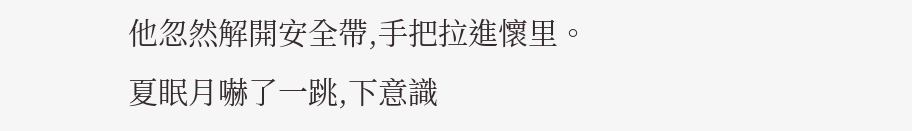他忽然解開安全帶,手把拉進懷里。
夏眠月嚇了一跳,下意識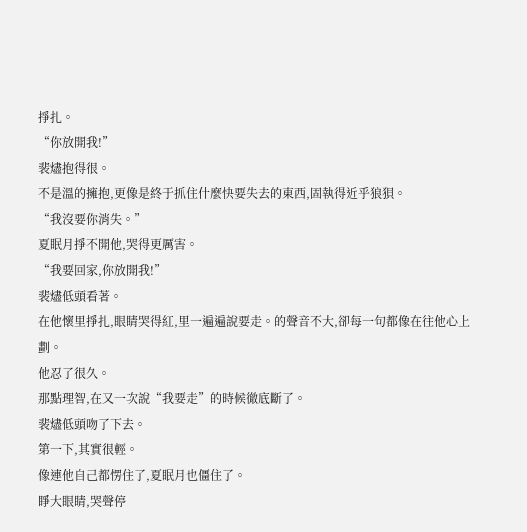掙扎。
“你放開我!”
裴燼抱得很。
不是溫的擁抱,更像是終于抓住什麼快要失去的東西,固執得近乎狼狽。
“我沒要你消失。”
夏眠月掙不開他,哭得更厲害。
“我要回家,你放開我!”
裴燼低頭看著。
在他懷里掙扎,眼睛哭得紅,里一遍遍說要走。的聲音不大,卻每一句都像在往他心上劃。
他忍了很久。
那點理智,在又一次說“我要走”的時候徹底斷了。
裴燼低頭吻了下去。
第一下,其實很輕。
像連他自己都愣住了,夏眠月也僵住了。
睜大眼睛,哭聲停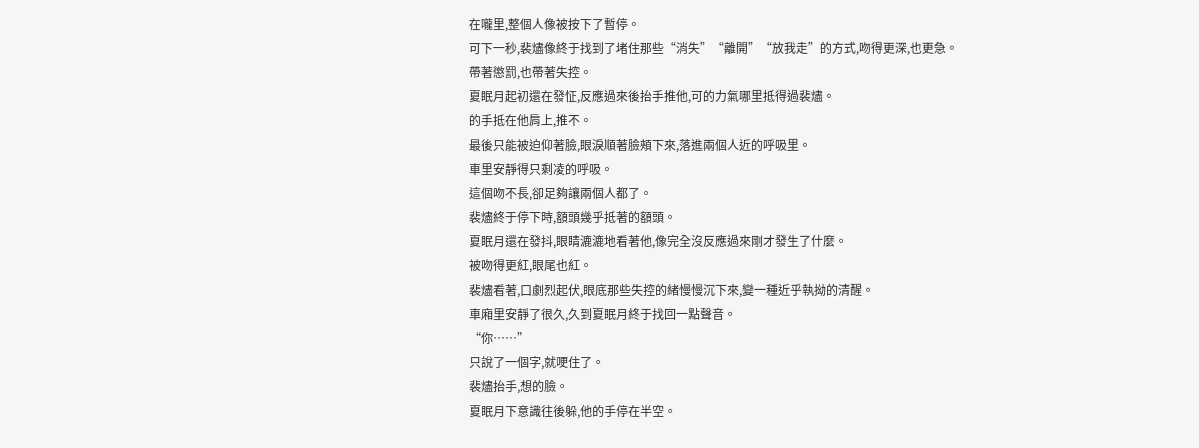在嚨里,整個人像被按下了暫停。
可下一秒,裴燼像終于找到了堵住那些“消失”“離開”“放我走”的方式,吻得更深,也更急。
帶著懲罰,也帶著失控。
夏眠月起初還在發怔,反應過來後抬手推他,可的力氣哪里抵得過裴燼。
的手抵在他肩上,推不。
最後只能被迫仰著臉,眼淚順著臉頰下來,落進兩個人近的呼吸里。
車里安靜得只剩凌的呼吸。
這個吻不長,卻足夠讓兩個人都了。
裴燼終于停下時,額頭幾乎抵著的額頭。
夏眠月還在發抖,眼睛漉漉地看著他,像完全沒反應過來剛才發生了什麼。
被吻得更紅,眼尾也紅。
裴燼看著,口劇烈起伏,眼底那些失控的緒慢慢沉下來,變一種近乎執拗的清醒。
車廂里安靜了很久,久到夏眠月終于找回一點聲音。
“你……”
只說了一個字,就哽住了。
裴燼抬手,想的臉。
夏眠月下意識往後躲,他的手停在半空。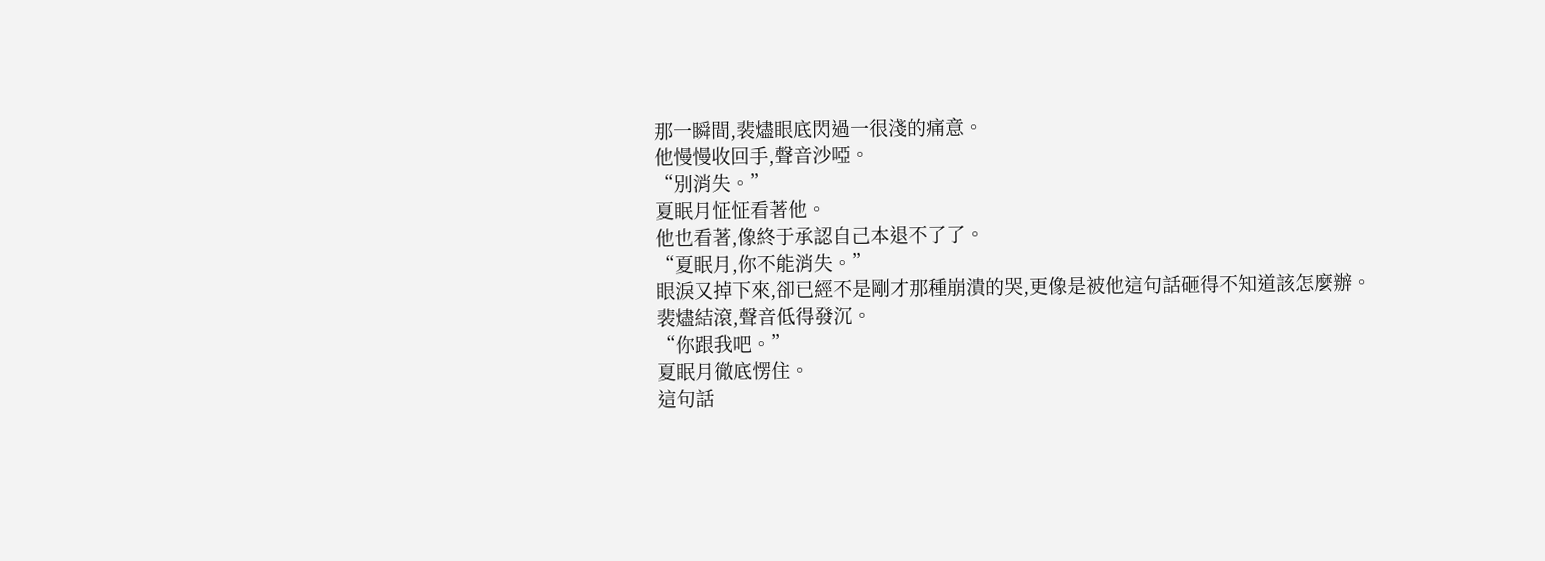那一瞬間,裴燼眼底閃過一很淺的痛意。
他慢慢收回手,聲音沙啞。
“別消失。”
夏眠月怔怔看著他。
他也看著,像終于承認自己本退不了了。
“夏眠月,你不能消失。”
眼淚又掉下來,卻已經不是剛才那種崩潰的哭,更像是被他這句話砸得不知道該怎麼辦。
裴燼結滾,聲音低得發沉。
“你跟我吧。”
夏眠月徹底愣住。
這句話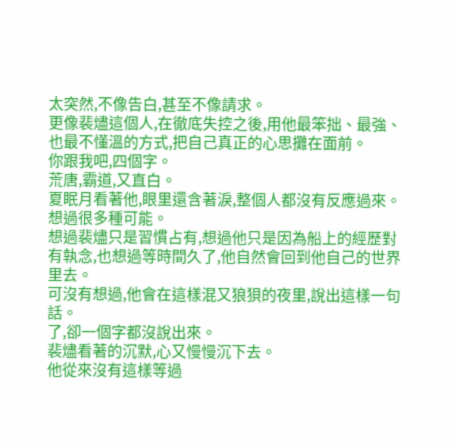太突然,不像告白,甚至不像請求。
更像裴燼這個人,在徹底失控之後,用他最笨拙、最強、也最不懂溫的方式,把自己真正的心思攤在面前。
你跟我吧,四個字。
荒唐,霸道,又直白。
夏眠月看著他,眼里還含著淚,整個人都沒有反應過來。
想過很多種可能。
想過裴燼只是習慣占有,想過他只是因為船上的經歷對有執念,也想過等時間久了,他自然會回到他自己的世界里去。
可沒有想過,他會在這樣混又狼狽的夜里,說出這樣一句話。
了,卻一個字都沒說出來。
裴燼看著的沉默,心又慢慢沉下去。
他從來沒有這樣等過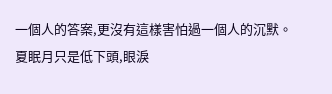一個人的答案,更沒有這樣害怕過一個人的沉默。
夏眠月只是低下頭,眼淚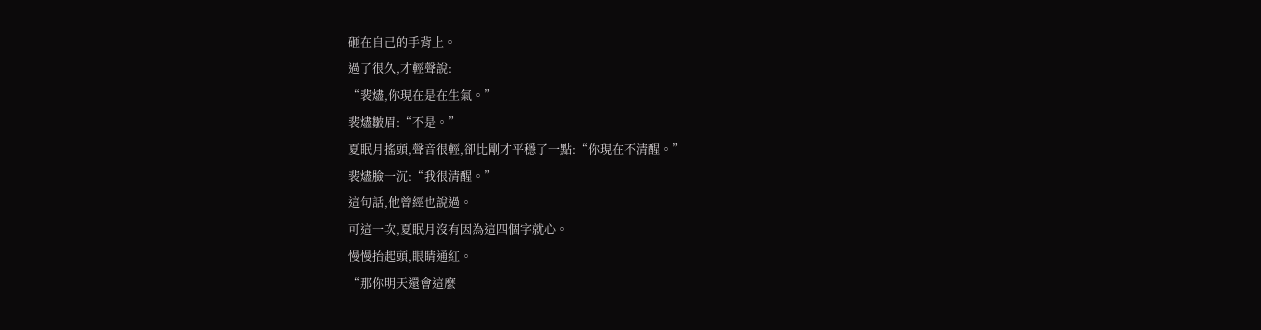砸在自己的手背上。
過了很久,才輕聲說:
“裴燼,你現在是在生氣。”
裴燼皺眉:“不是。”
夏眠月搖頭,聲音很輕,卻比剛才平穩了一點:“你現在不清醒。”
裴燼臉一沉:“我很清醒。”
這句話,他曾經也說過。
可這一次,夏眠月沒有因為這四個字就心。
慢慢抬起頭,眼睛通紅。
“那你明天還會這麼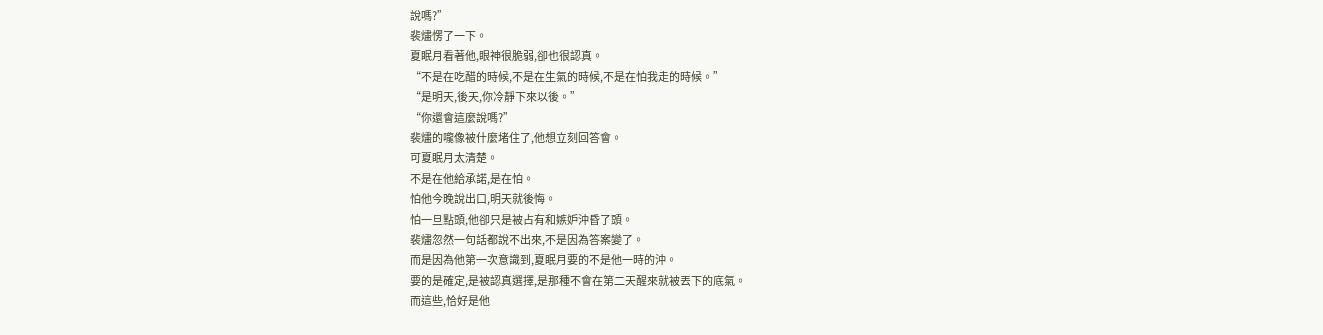說嗎?”
裴燼愣了一下。
夏眠月看著他,眼神很脆弱,卻也很認真。
“不是在吃醋的時候,不是在生氣的時候,不是在怕我走的時候。”
“是明天,後天,你冷靜下來以後。”
“你還會這麼說嗎?”
裴燼的嚨像被什麼堵住了,他想立刻回答會。
可夏眠月太清楚。
不是在他給承諾,是在怕。
怕他今晚說出口,明天就後悔。
怕一旦點頭,他卻只是被占有和嫉妒沖昏了頭。
裴燼忽然一句話都說不出來,不是因為答案變了。
而是因為他第一次意識到,夏眠月要的不是他一時的沖。
要的是確定,是被認真選擇,是那種不會在第二天醒來就被丟下的底氣。
而這些,恰好是他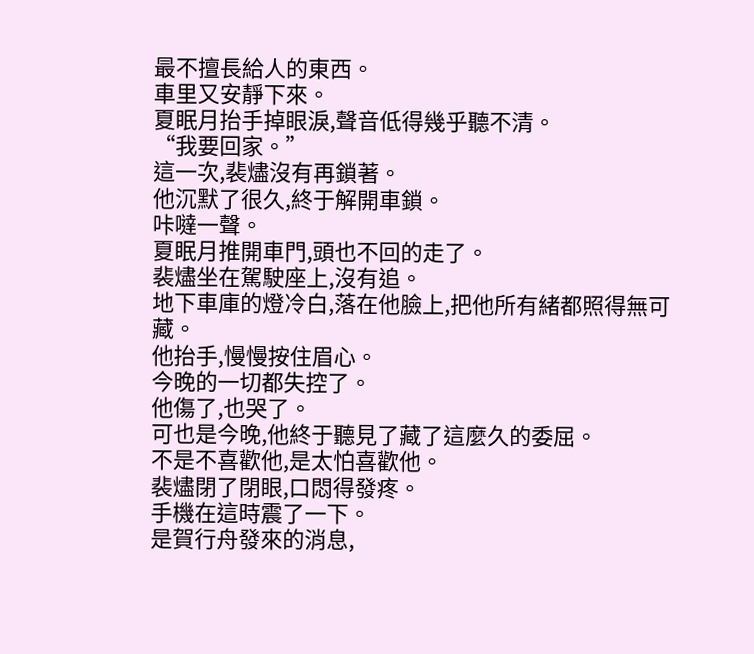最不擅長給人的東西。
車里又安靜下來。
夏眠月抬手掉眼淚,聲音低得幾乎聽不清。
“我要回家。”
這一次,裴燼沒有再鎖著。
他沉默了很久,終于解開車鎖。
咔噠一聲。
夏眠月推開車門,頭也不回的走了。
裴燼坐在駕駛座上,沒有追。
地下車庫的燈冷白,落在他臉上,把他所有緒都照得無可藏。
他抬手,慢慢按住眉心。
今晚的一切都失控了。
他傷了,也哭了。
可也是今晚,他終于聽見了藏了這麼久的委屈。
不是不喜歡他,是太怕喜歡他。
裴燼閉了閉眼,口悶得發疼。
手機在這時震了一下。
是賀行舟發來的消息,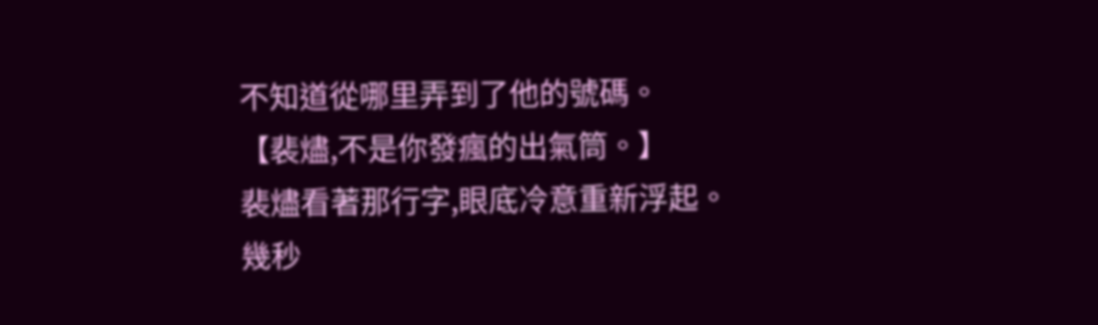不知道從哪里弄到了他的號碼。
【裴燼,不是你發瘋的出氣筒。】
裴燼看著那行字,眼底冷意重新浮起。
幾秒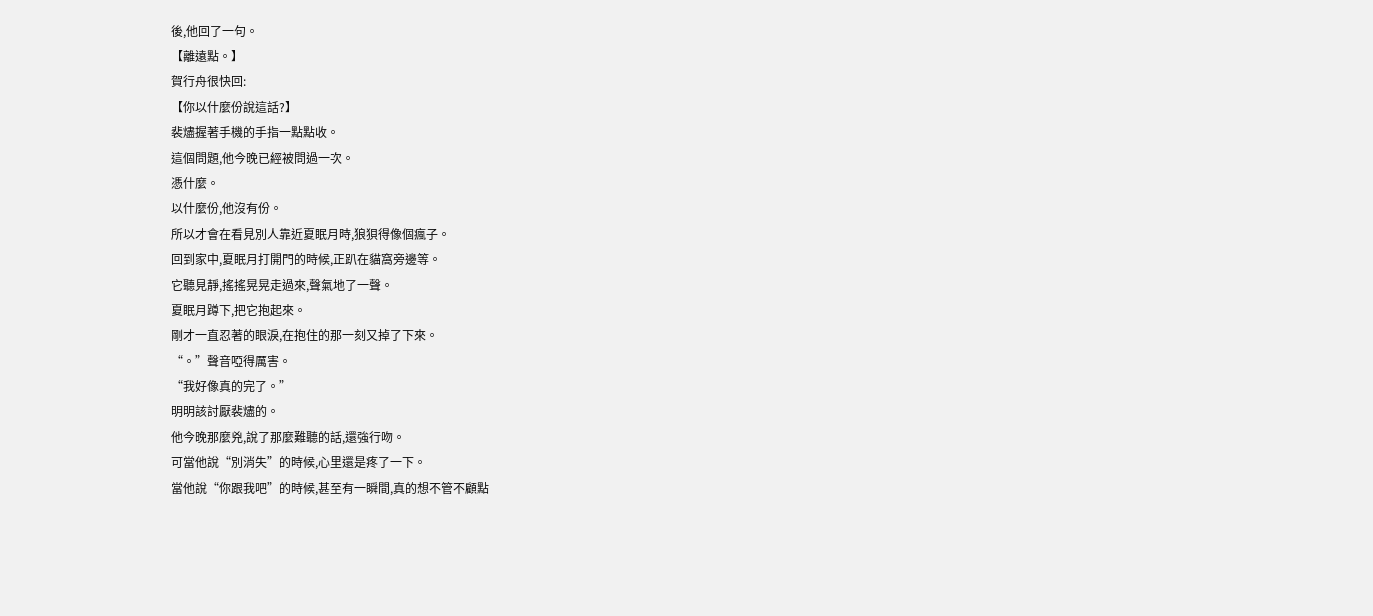後,他回了一句。
【離遠點。】
賀行舟很快回:
【你以什麼份說這話?】
裴燼握著手機的手指一點點收。
這個問題,他今晚已經被問過一次。
憑什麼。
以什麼份,他沒有份。
所以才會在看見別人靠近夏眠月時,狼狽得像個瘋子。
回到家中,夏眠月打開門的時候,正趴在貓窩旁邊等。
它聽見靜,搖搖晃晃走過來,聲氣地了一聲。
夏眠月蹲下,把它抱起來。
剛才一直忍著的眼淚,在抱住的那一刻又掉了下來。
“。”聲音啞得厲害。
“我好像真的完了。”
明明該討厭裴燼的。
他今晚那麼兇,說了那麼難聽的話,還強行吻。
可當他說“別消失”的時候,心里還是疼了一下。
當他說“你跟我吧”的時候,甚至有一瞬間,真的想不管不顧點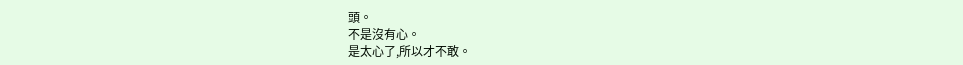頭。
不是沒有心。
是太心了,所以才不敢。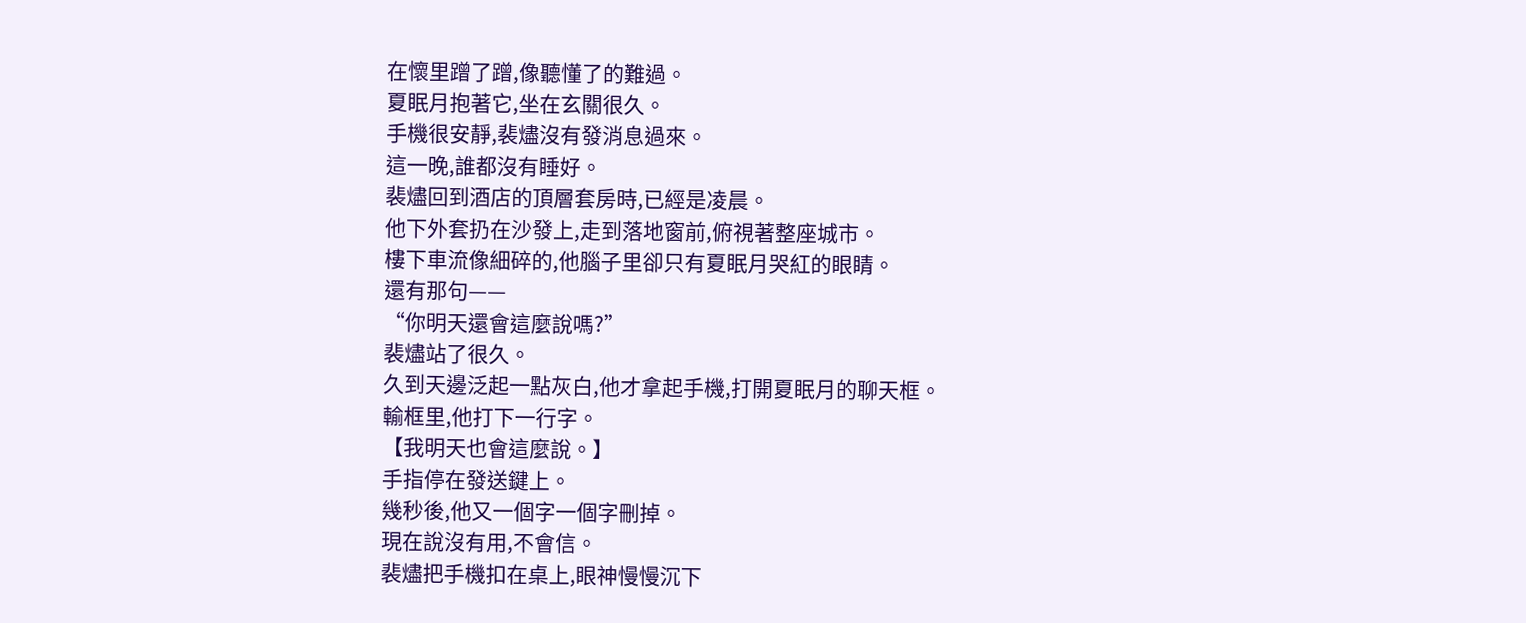在懷里蹭了蹭,像聽懂了的難過。
夏眠月抱著它,坐在玄關很久。
手機很安靜,裴燼沒有發消息過來。
這一晚,誰都沒有睡好。
裴燼回到酒店的頂層套房時,已經是凌晨。
他下外套扔在沙發上,走到落地窗前,俯視著整座城市。
樓下車流像細碎的,他腦子里卻只有夏眠月哭紅的眼睛。
還有那句——
“你明天還會這麼說嗎?”
裴燼站了很久。
久到天邊泛起一點灰白,他才拿起手機,打開夏眠月的聊天框。
輸框里,他打下一行字。
【我明天也會這麼說。】
手指停在發送鍵上。
幾秒後,他又一個字一個字刪掉。
現在說沒有用,不會信。
裴燼把手機扣在桌上,眼神慢慢沉下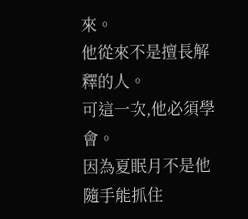來。
他從來不是擅長解釋的人。
可這一次,他必須學會。
因為夏眠月不是他隨手能抓住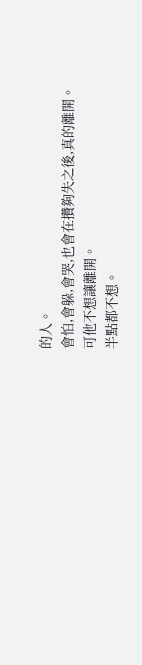的人。
會怕,會躲,會哭,也會在攢夠失之後,真的離開。
可他不想讓離開。
半點都不想。